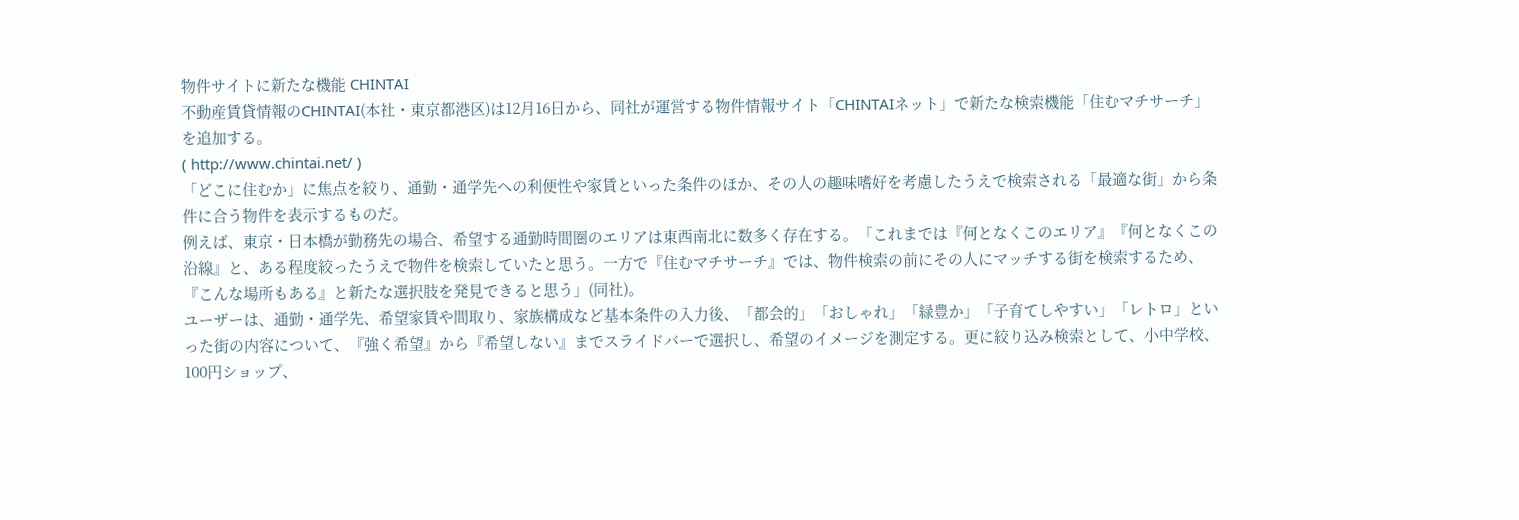物件サイトに新たな機能 CHINTAI
不動産賃貸情報のCHINTAI(本社・東京都港区)は12月16日から、同社が運営する物件情報サイト「CHINTAIネット」で新たな検索機能「住むマチサーチ」を追加する。
( http://www.chintai.net/ )
「どこに住むか」に焦点を絞り、通勤・通学先への利便性や家賃といった条件のほか、その人の趣味嗜好を考慮したうえで検索される「最適な街」から条件に合う物件を表示するものだ。
例えば、東京・日本橋が勤務先の場合、希望する通勤時間圏のエリアは東西南北に数多く存在する。「これまでは『何となくこのエリア』『何となくこの沿線』と、ある程度絞ったうえで物件を検索していたと思う。一方で『住むマチサーチ』では、物件検索の前にその人にマッチする街を検索するため、『こんな場所もある』と新たな選択肢を発見できると思う」(同社)。
ユーザーは、通勤・通学先、希望家賃や間取り、家族構成など基本条件の入力後、「都会的」「おしゃれ」「緑豊か」「子育てしやすい」「レトロ」といった街の内容について、『強く希望』から『希望しない』までスライドバーで選択し、希望のイメージを測定する。更に絞り込み検索として、小中学校、100円ショップ、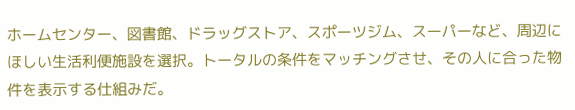ホームセンター、図書館、ドラッグストア、スポーツジム、スーパーなど、周辺にほしい生活利便施設を選択。トータルの条件をマッチングさせ、その人に合った物件を表示する仕組みだ。